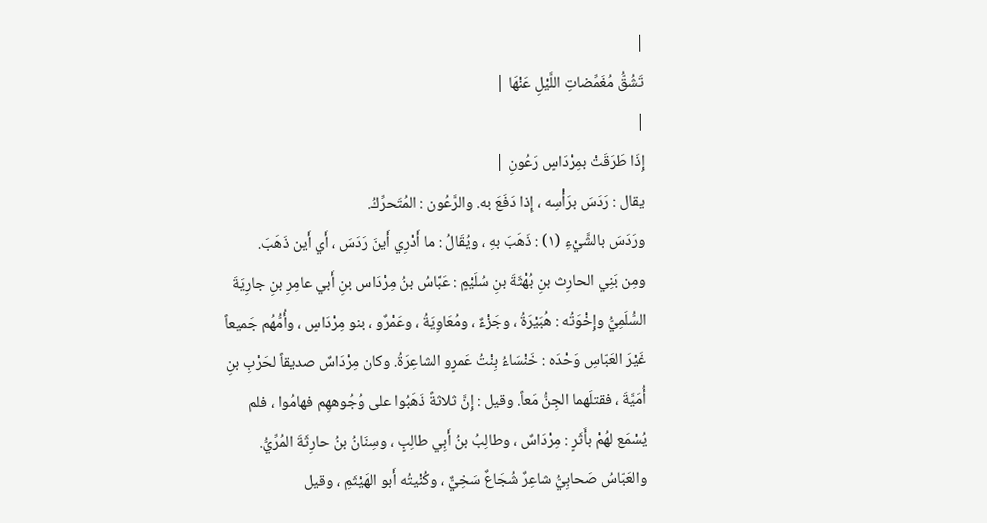|
تَشُقُّ مُغَمِّضاتِ اللَّيْلِ عَنْهَا |
|
إِذَا طَرَقَتْ بمِرْدَاسٍ رَعُونِ |
يقال : رَدَسَ برَأْسِه ، إِذا دَفَعَ به. والرَّعُون : المُتَحرِّكُ.
ورَدَسَ بالشَّيْءِ (١) : ذَهَبَ بهِ ، ويُقَالُ : ما أَدْرِي أَينَ رَدَسَ ، أَي أَين ذَهَبَ.
ومِن بَنِي الحارِث بنِ بُهْثَةَ بنِ سُلَيْمٍ : عَبَّاسُ بنُ مِرْدَاس بنِ أَبي عامِرِ بنِ جارِيَةَ السُّلَمِيُّ وإِخْوَتُه : هُبَيْرَةُ ، وجَزْءٌ ، ومُعَاوِيَةُ ، وعَمْرٌو ، بنو مِرْدَاسٍ ، وأُمُّهُم جَميعاً غَيْرَ العَبّاسِ وَحْدَه : خَنْسَاءُ بِنْتُ عَمرٍو الشاعِرَةُ. وكان مِرْدَاسٌ صديقاً لحَرْبِ بنِ أُمَيَّةَ ، فقتلَهما الجِنُّ مَعاً. وقيل : إِنَّ ثلاثةً ذَهَبُوا على وُجُوههِم فهامُوا ، فلم يُسْمَع لهُمْ بأَثَرٍ : مِرْدَاسٌ ، وطالِبُ بنُ أَبِي طالِبٍ ، وسِنَانُ بنُ حارِثَةَ المُرِّيُّ.
والعَبّاسُ صَحابِيُّ شاعِرٌ شُجَاعٌ سَخِيٌّ ، وكُنْيتُه أَبو الهَيْثَمِ ، وقيل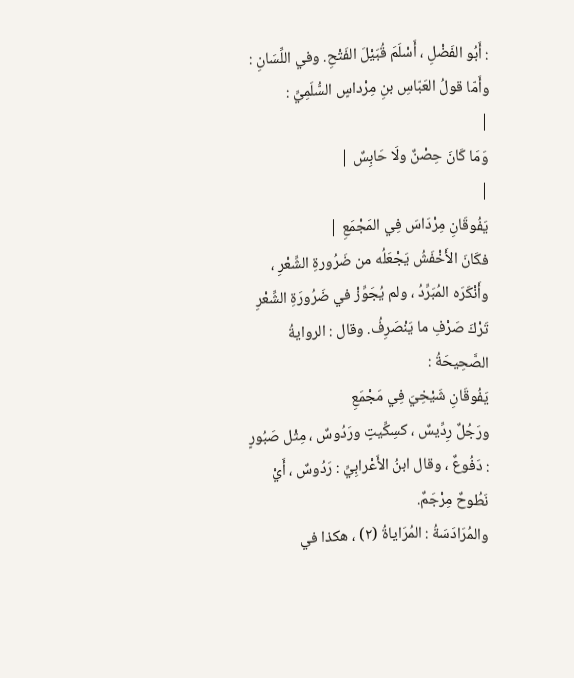: أَبُو الفَضْلِ ، أَسْلَمَ قُبَيْلَ الفَتْحِ. وفي اللِّسَانِ : وأَمّا قولُ العَبّاسِ بنِ مِرْداسٍ السُّلَمِيِّ :
|
وَمَا كَانَ حِصْنٌ ولَا حَابِسٌ |
|
يَفُوقَانِ مِرْدَاسَ فِي المَجْمَعِ |
فكَانَ الأَخْفَشُ يَجْعَلُه من ضَرُورةِ الشِّعْرِ ، وأَنْكَرَه المُبَرِّدُ ، ولم يُجَوِّزْ في ضَرُورَةِ الشِّعْرِ تَرْكَ صَرْفِ ما يَنْصَرِفُ. وقال : الروايةُ الصَّحِيحَةُ :
يَفُوقَانِ شَيْخِيَ فِي مَجْمَعِ
ورَجُلٌ رِدِّيسٌ ، كسِكِّيتٍ ورَدُوسٌ ، مِثْل صَبُورٍ : دَفُوعٌ ، وقال ابنُ الأَعْرابِيِّ : رَدُوسٌ ، أَيْ نَطُوحٌ مِرْجَمٌ.
والمُرَادَسَةُ : المُرَاياةُ (٢) ، هكذا في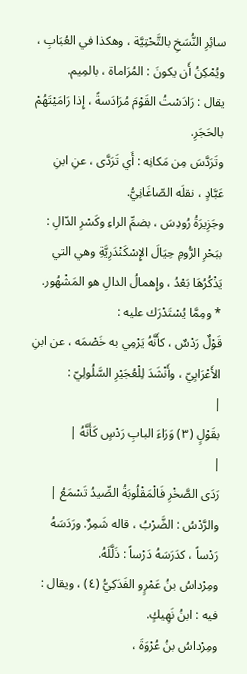سائِرِ النُّسَخِ بالتَّحْتِيَّة ، وهكذا في العُبَابِ ، ويُمْكِنُ أَن يكونَ : المُرَاماة ، بالمِيم.
يقال : رَادَسْتُ القَوْمَ مُرَادَسةً ، إِذا رَامَيْتَهُمْ بالحَجَرِ.
وتَرَدَّسَ مِن مَكانِه : أَي تَرَدَّى ، عنِ ابنِ عَبَّادٍ ، نقلَه الصّاغَانِيُّ.
وجَزِيرَةُ رُودِسَ ، بضمِّ الراءِ وكَسْرِ الدّالِ : ببَحْرِ الرُّومِ حِيَالَ الإِسْكَنْدَرِيَّةِ وهي التي يَذْكُرُهَا بَعْدُ ، وإِهمالُ الدالِ هو المَشْهُور.
* ومِمَّا يُسْتَدْرَك عليه :
قَوْلٌ رَدْسٌ ، كأَنَّهُ يَرْمِي به خَصْمَه ، عن ابنِ الأَعْرَابِيّ ، وأَنْشَدَ لِلْعُجَيْرِ السَّلُولِيّ :
|
بقَوْلٍ (٣) وَرَاءَ البابِ رَدْسٍ كَأَنَّهُ |
|
رَدَى الصَّخْرِ فَالْمَقْلُوبَةُ الصِّيدُ تَسْمَعُ |
والرَّدْسُ : الضَّرْبُ ، قاله شَمِرٌ. ورَدَسَهُ رَدْساً ، كدَرَسَهُ دَرْساً : ذَلَّلَهُ.
ومِرْداسُ بنُ عَمْرٍو الفَدَكِيُّ (٤) ، ويقال : فيه : ابنُ نَهِيكٍ.
ومِرْداسُ بنُ عُرْوَةَ ،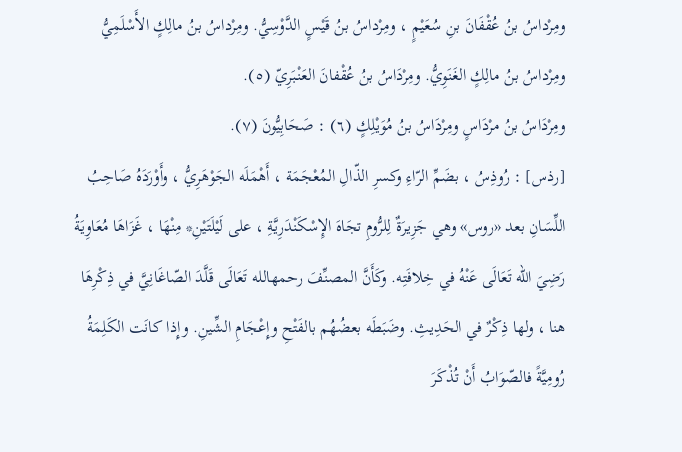ومِرْداسُ بنُ عُقْفَانَ بنِ سُعَيْمٍ ، ومِرْداسُ بنُ قَيْسٍ الدَّوْسِيُّ. ومِرْداسُ بنُ مالِكٍ الأَسْلَمِيُّ ومِرْداسُ بنُ مالِكٍ الغَنَوِيُّ. ومِرْدَاسُ بنُ عُقْفانَ العَنْبَرِيّ (٥).
ومِرْدَاسُ بنُ مرْدَاسٍ ومِرْدَاسُ بنُ مُوَيْلِكٍ (٦) : صَحَابِيُّونَ (٧).
[رذس] : رُوذِسُ ، بضَمِّ الرّاءِ وكسرِ الذّالِ المُعْجَمَة ، أَهْمَلَه الجَوْهَرِيُّ ، وأَوْرَدَهُ صَاحِبُ اللِّسَانِ بعد «روس» وهي جَزِيرَةٌ لِلرُّومِ تجَاهَ الإِسْكَنْدَرِيَّةِ ، على لَيْلَتَيْنِ* مِنْهَا ، غَزَاهَا مُعَاوِيَةُ رَضِيَ الله تَعَالَى عَنْهُ في خِلافَتِه. وكَأَنَّ المصنِّفَ رحمهالله تَعَالَى قَلَّدَ الصّاغَانِيَّ في ذِكْرِهَا هنا ، ولها ذِكْرٌ في الحَدِيثِ. وضَبَطَه بعضُهُم بالفَتْحِ وإِعْجَامِ الشِّينِ. وإِذا كانَت الكَلِمَةُ رُومِيَّةً فالصّوَابُ أَنْ تُذْكَرَ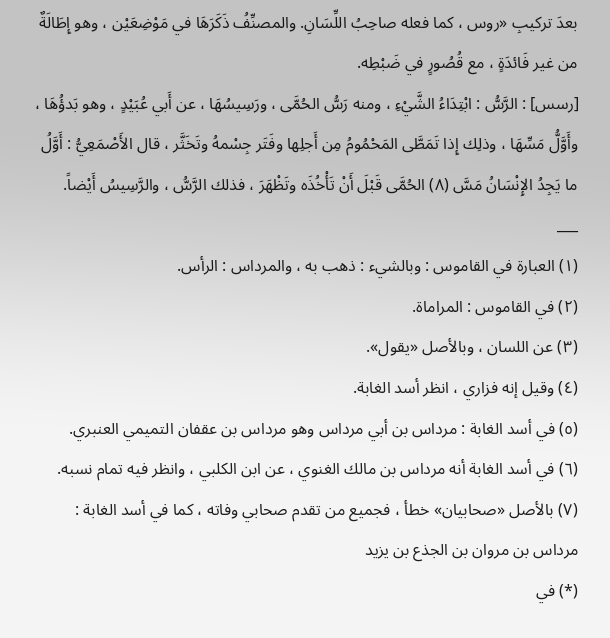بعدَ تركيبِ «روس ، كما فعله صاحِبُ اللِّسَانِ. والمصنِّفُ ذَكَرَهَا في مَوْضِعَيْن ، وهو إِطَالَةٌ من غير فَائدَةٍ ، مع قُصُورٍ في ضَبْطِه.
[رسس] : الرَّسُّ : ابْتِدَاءُ الشَّيْءِ ، ومنه رَسُّ الحُمَّى ، ورَسِيسُهَا ، عن أَبي عُبَيْدٍ ، وهو بَدؤُهَا ، وأَوَّلُّ مَسِّهَا ، وذلِك إِذا تَمَطَّى المَحْمُومُ مِن أَجلِها وفَتَر جِسْمهُ وتَخَثَّر ، قال الأَصْمَعِيُّ : أَوَّلُ ما يَجِدُ الإِنْسَانُ مَسَّ (٨) الحُمَّى قَبْلَ أَنْ تَأْخُذَه وتَظْهَرَ ، فذلك الرَّسُّ ، والرَّسِيسُ أَيْضاً.
___
(١) العبارة في القاموس : وبالشيء : ذهب به ، والمرداس : الرأس.
(٢) في القاموس : المراماة.
(٣) عن اللسان ، وبالأصل «يقول».
(٤) وقيل إنه فزاري ، انظر أسد الغابة.
(٥) في أسد الغابة : مرداس بن أبي مرداس وهو مرداس بن عقفان التميمي العنبري.
(٦) في أسد الغابة أنه مرداس بن مالك الغنوي ، عن ابن الكلبي ، وانظر فيه تمام نسبه.
(٧) بالأصل «صحابيان» خطأ ، فجميع من تقدم صحابي وفاته ، كما في أسد الغابة : مرداس بن مروان بن الجذع بن يزيد
(*) في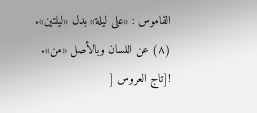القاموس : «على ليلة» بدل «ليلتين».
(٨) عن اللسان وبالأصل «من».
![تاج العروس [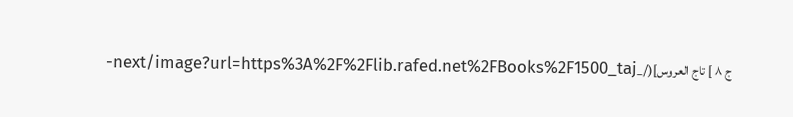ج ٨ ] تاج العروس](/_next/image?url=https%3A%2F%2Flib.rafed.net%2FBooks%2F1500_taj-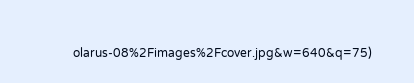olarus-08%2Fimages%2Fcover.jpg&w=640&q=75)